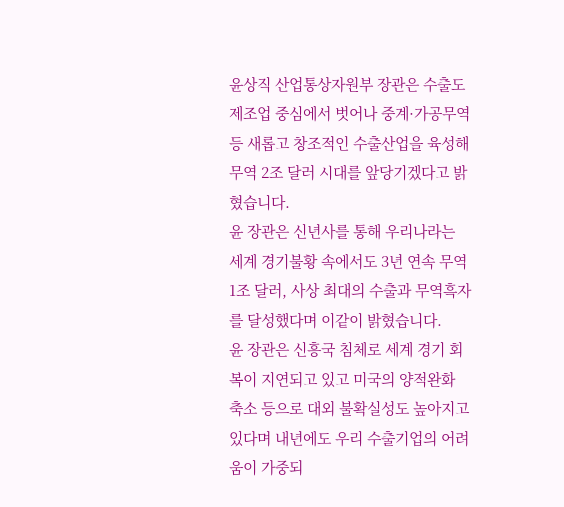윤상직 산업통상자원부 장관은 수출도 제조업 중심에서 벗어나 중계·가공무역 등 새롭고 창조적인 수출산업을 육성해 무역 2조 달러 시대를 앞당기겠다고 밝혔습니다.
윤 장관은 신년사를 통해 우리나라는 세계 경기불황 속에서도 3년 연속 무역 1조 달러, 사상 최대의 수출과 무역흑자를 달성했다며 이같이 밝혔습니다.
윤 장관은 신흥국 침체로 세계 경기 회복이 지연되고 있고 미국의 양적완화 축소 등으로 대외 불확실성도 높아지고 있다며 내년에도 우리 수출기업의 어려움이 가중되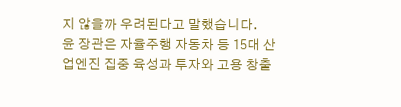지 않을까 우려된다고 말했습니다.
윤 장관은 자율주행 자동차 등 15대 산업엔진 집중 육성과 투자와 고용 창출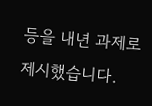등을 내년 과제로 제시했습니다.